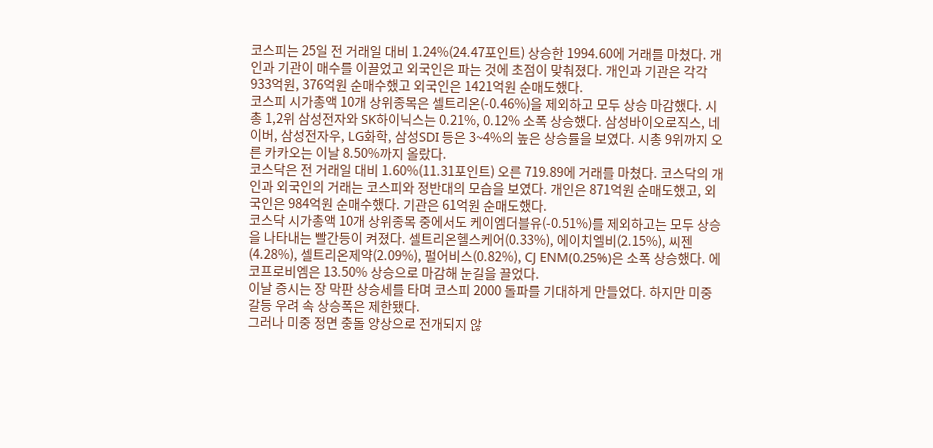코스피는 25일 전 거래일 대비 1.24%(24.47포인트) 상승한 1994.60에 거래를 마쳤다. 개인과 기관이 매수를 이끌었고 외국인은 파는 것에 초점이 맞춰졌다. 개인과 기관은 각각 933억원, 376억원 순매수했고 외국인은 1421억원 순매도했다.
코스피 시가총액 10개 상위종목은 셀트리온(-0.46%)을 제외하고 모두 상승 마감했다. 시총 1,2위 삼성전자와 SK하이닉스는 0.21%, 0.12% 소폭 상승했다. 삼성바이오로직스, 네이버, 삼성전자우, LG화학, 삼성SDI 등은 3~4%의 높은 상승률을 보였다. 시총 9위까지 오른 카카오는 이날 8.50%까지 올랐다.
코스닥은 전 거래일 대비 1.60%(11.31포인트) 오른 719.89에 거래를 마쳤다. 코스닥의 개인과 외국인의 거래는 코스피와 정반대의 모습을 보였다. 개인은 871억원 순매도했고, 외국인은 984억원 순매수했다. 기관은 61억원 순매도했다.
코스닥 시가총액 10개 상위종목 중에서도 케이엠더블유(-0.51%)를 제외하고는 모두 상승을 나타내는 빨간등이 켜졌다. 셀트리온헬스케어(0.33%), 에이치엘비(2.15%), 씨젠(4.28%), 셀트리온제약(2.09%), 펄어비스(0.82%), CJ ENM(0.25%)은 소폭 상승했다. 에코프로비엠은 13.50% 상승으로 마감해 눈길을 끌었다.
이날 증시는 장 막판 상승세를 타며 코스피 2000 돌파를 기대하게 만들었다. 하지만 미중 갈등 우려 속 상승폭은 제한됐다.
그러나 미중 정면 충돌 양상으로 전개되지 않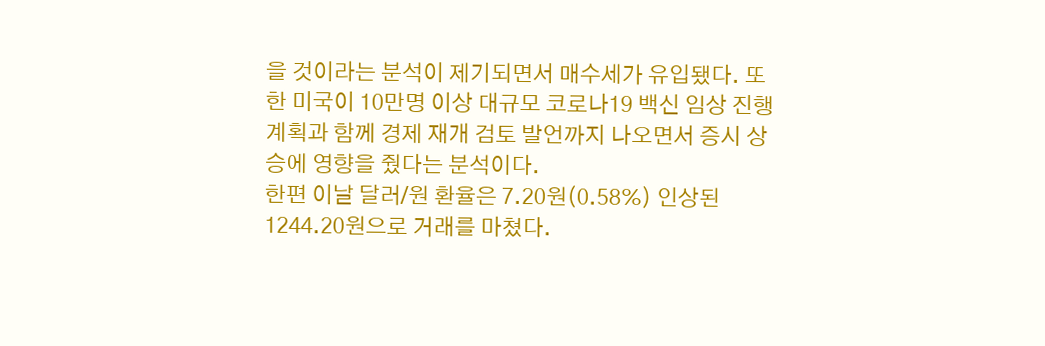을 것이라는 분석이 제기되면서 매수세가 유입됐다. 또한 미국이 10만명 이상 대규모 코로나19 백신 임상 진행 계획과 함께 경제 재개 검토 발언까지 나오면서 증시 상승에 영향을 줬다는 분석이다.
한편 이날 달러/원 환율은 7.20원(0.58%) 인상된 1244.20원으로 거래를 마쳤다.